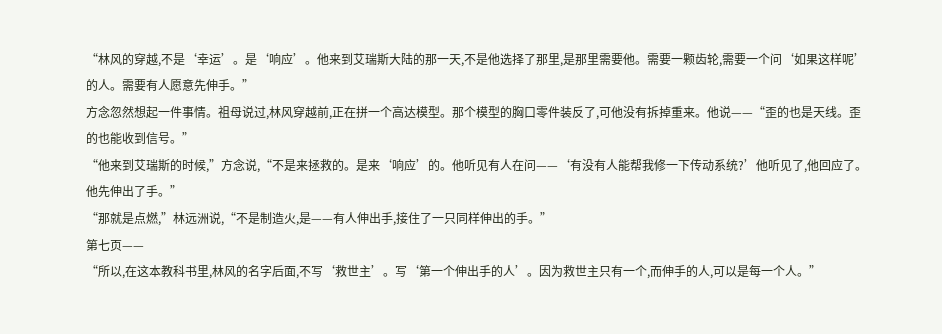“林风的穿越,不是‘幸运’。是‘响应’。他来到艾瑞斯大陆的那一天,不是他选择了那里,是那里需要他。需要一颗齿轮,需要一个问‘如果这样呢’的人。需要有人愿意先伸手。”
方念忽然想起一件事情。祖母说过,林风穿越前,正在拼一个高达模型。那个模型的胸口零件装反了,可他没有拆掉重来。他说——“歪的也是天线。歪的也能收到信号。”
“他来到艾瑞斯的时候,”方念说,“不是来拯救的。是来‘响应’的。他听见有人在问——‘有没有人能帮我修一下传动系统?’他听见了,他回应了。他先伸出了手。”
“那就是点燃,”林远洲说,“不是制造火,是——有人伸出手,接住了一只同样伸出的手。”
第七页——
“所以,在这本教科书里,林风的名字后面,不写‘救世主’。写‘第一个伸出手的人’。因为救世主只有一个,而伸手的人,可以是每一个人。”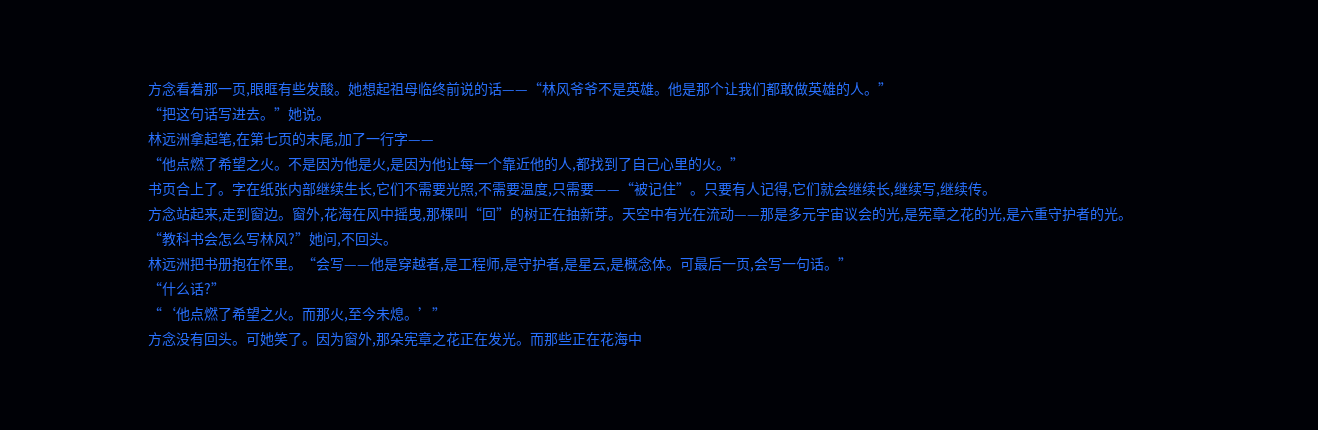方念看着那一页,眼眶有些发酸。她想起祖母临终前说的话——“林风爷爷不是英雄。他是那个让我们都敢做英雄的人。”
“把这句话写进去。”她说。
林远洲拿起笔,在第七页的末尾,加了一行字——
“他点燃了希望之火。不是因为他是火,是因为他让每一个靠近他的人,都找到了自己心里的火。”
书页合上了。字在纸张内部继续生长,它们不需要光照,不需要温度,只需要——“被记住”。只要有人记得,它们就会继续长,继续写,继续传。
方念站起来,走到窗边。窗外,花海在风中摇曳,那棵叫“回”的树正在抽新芽。天空中有光在流动——那是多元宇宙议会的光,是宪章之花的光,是六重守护者的光。
“教科书会怎么写林风?”她问,不回头。
林远洲把书册抱在怀里。“会写——他是穿越者,是工程师,是守护者,是星云,是概念体。可最后一页,会写一句话。”
“什么话?”
“‘他点燃了希望之火。而那火,至今未熄。’”
方念没有回头。可她笑了。因为窗外,那朵宪章之花正在发光。而那些正在花海中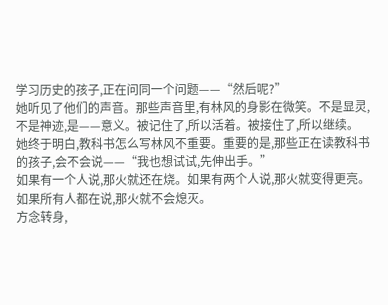学习历史的孩子,正在问同一个问题——“然后呢?”
她听见了他们的声音。那些声音里,有林风的身影在微笑。不是显灵,不是神迹,是——意义。被记住了,所以活着。被接住了,所以继续。
她终于明白,教科书怎么写林风不重要。重要的是,那些正在读教科书的孩子,会不会说——“我也想试试,先伸出手。”
如果有一个人说,那火就还在烧。如果有两个人说,那火就变得更亮。如果所有人都在说,那火就不会熄灭。
方念转身,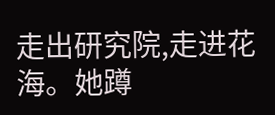走出研究院,走进花海。她蹲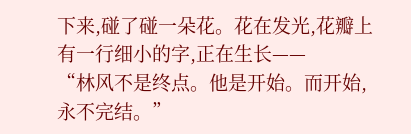下来,碰了碰一朵花。花在发光,花瓣上有一行细小的字,正在生长——
“林风不是终点。他是开始。而开始,永不完结。”